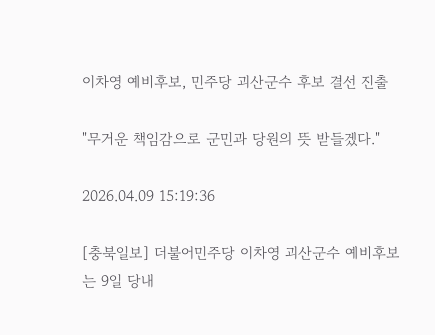이차영 예비후보, 민주당 괴산군수 후보 결선 진출

"무거운 책임감으로 군민과 당원의 뜻 받들겠다."

2026.04.09 15:19:36

[충북일보] 더불어민주당 이차영 괴산군수 예비후보는 9일 당내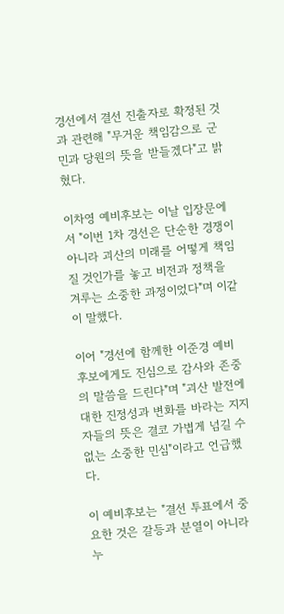경선에서 결선 진출자로 확정된 것과 관련해 "무거운 책임감으로 군민과 당원의 뜻을 받들겠다"고 밝혔다.

이차영 예비후보는 이날 입장문에서 "이번 1차 경선은 단순한 경쟁이 아니라 괴산의 미래를 어떻게 책임질 것인가를 놓고 비전과 정책을 겨루는 소중한 과정이었다"며 이같이 말했다.

이어 "경선에 함께한 이준경 예비후보에게도 진심으로 감사와 존중의 말씀을 드린다"며 "괴산 발전에 대한 진정성과 변화를 바라는 지지자들의 뜻은 결코 가볍게 넘길 수 없는 소중한 민심"이라고 언급했다.

이 예비후보는 "결선 투표에서 중요한 것은 갈등과 분열이 아니라 누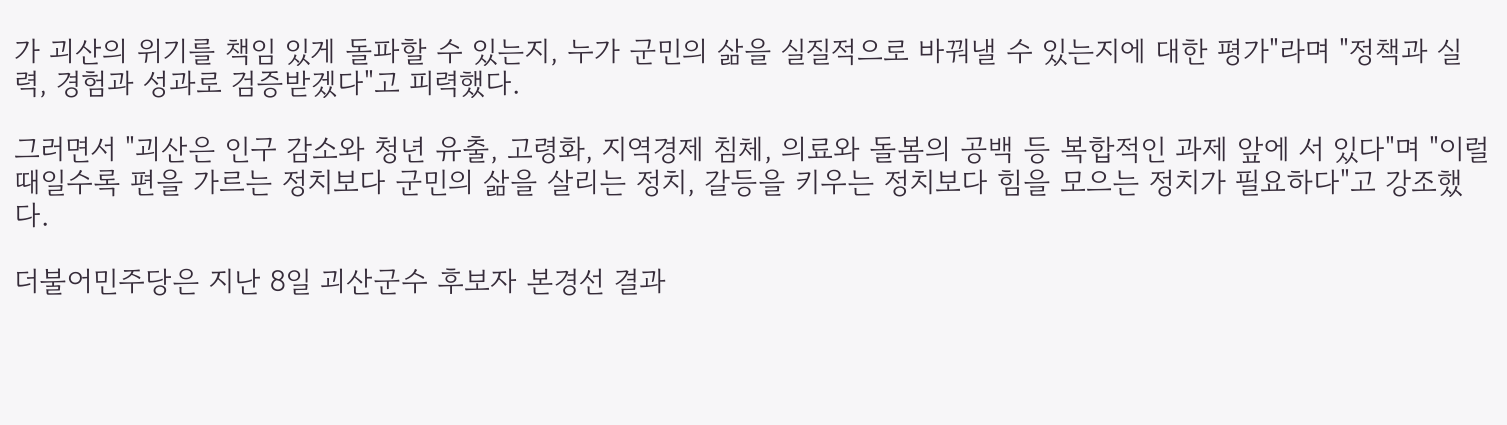가 괴산의 위기를 책임 있게 돌파할 수 있는지, 누가 군민의 삶을 실질적으로 바꿔낼 수 있는지에 대한 평가"라며 "정책과 실력, 경험과 성과로 검증받겠다"고 피력했다.

그러면서 "괴산은 인구 감소와 청년 유출, 고령화, 지역경제 침체, 의료와 돌봄의 공백 등 복합적인 과제 앞에 서 있다"며 "이럴 때일수록 편을 가르는 정치보다 군민의 삶을 살리는 정치, 갈등을 키우는 정치보다 힘을 모으는 정치가 필요하다"고 강조했다.

더불어민주당은 지난 8일 괴산군수 후보자 본경선 결과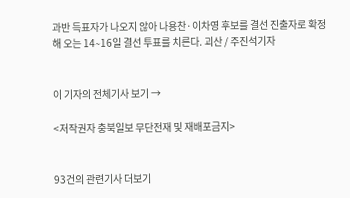과반 득표자가 나오지 않아 나용찬·이차영 후보를 결선 진출자로 확정해 오는 14∼16일 결선 투표를 치른다. 괴산 / 주진석기자


이 기자의 전체기사 보기 →

<저작권자 충북일보 무단전재 및 재배포금지>


93건의 관련기사 더보기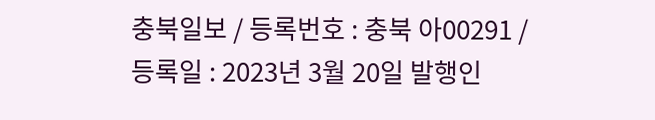충북일보 / 등록번호 : 충북 아00291 / 등록일 : 2023년 3월 20일 발행인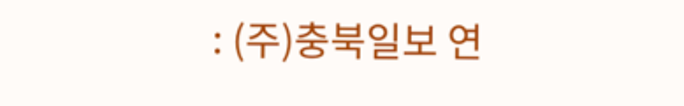: (주)충북일보 연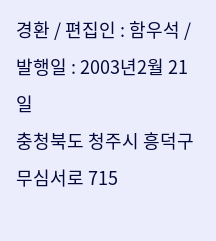경환 / 편집인 : 함우석 / 발행일 : 2003년2월 21일
충청북도 청주시 흥덕구 무심서로 715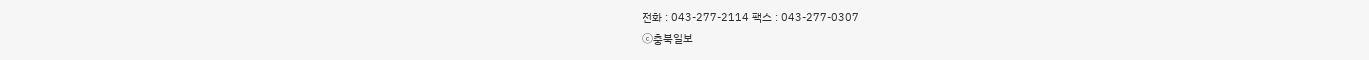전화 : 043-277-2114 팩스 : 043-277-0307
ⓒ충북일보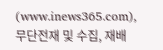(www.inews365.com), 무단전재 및 수집, 재배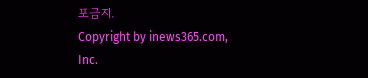포금지.
Copyright by inews365.com, Inc.